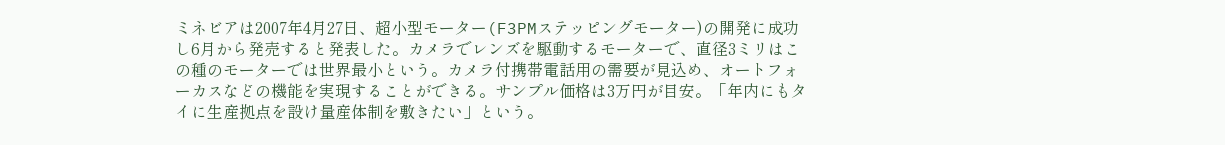ミネビアは2007年4月27日、超小型モーター(F3PMステッピングモーター)の開発に成功し6月から発売すると発表した。カメラでレンズを駆動するモーターで、直径3ミリはこの種のモーターでは世界最小という。カメラ付携帯電話用の需要が見込め、オートフォーカスなどの機能を実現することができる。サンプル価格は3万円が目安。「年内にもタイに生産拠点を設け量産体制を敷きたい」という。